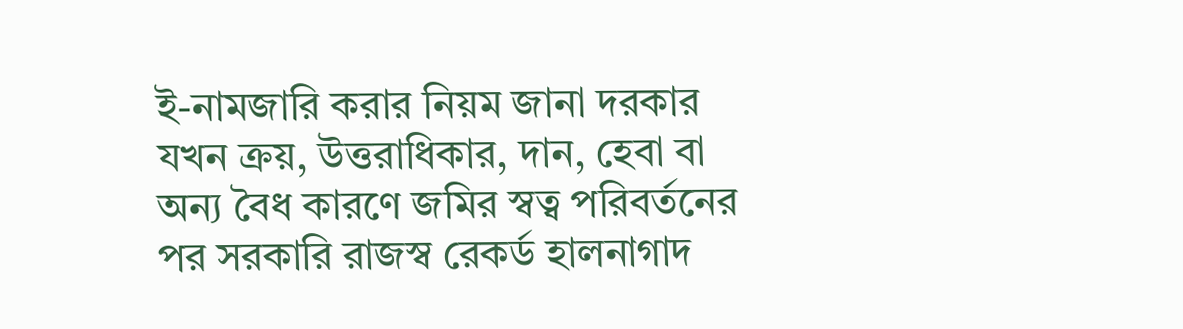ই-নামজারি করার নিয়ম জানা দরকার যখন ক্রয়, উত্তরাধিকার, দান, হেবা বা অন্য বৈধ কারণে জমির স্বত্ব পরিবর্তনের পর সরকারি রাজস্ব রেকর্ড হালনাগাদ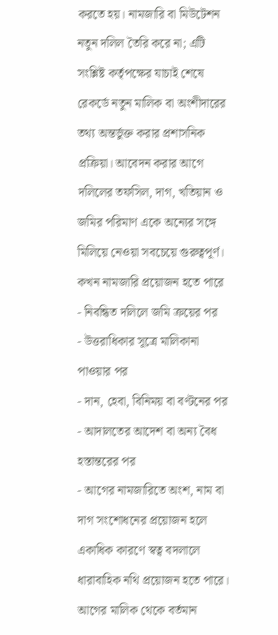করতে হয়। নামজারি বা মিউটেশন নতুন দলিল তৈরি করে না; এটি সংশ্লিষ্ট কর্তৃপক্ষের যাচাই শেষে রেকর্ডে নতুন মালিক বা অংশীদারের তথ্য অন্তর্ভুক্ত করার প্রশাসনিক প্রক্রিয়া। আবেদন করার আগে দলিলের তফসিল, দাগ, খতিয়ান ও জমির পরিমাণ একে অন্যের সঙ্গে মিলিয়ে নেওয়া সবচেয়ে গুরুত্বপূর্ণ।
কখন নামজারি প্রয়োজন হতে পারে
- নিবন্ধিত দলিলে জমি ক্রয়ের পর
- উত্তরাধিকার সূত্রে মালিকানা পাওয়ার পর
- দান, হেবা, বিনিময় বা বণ্টনের পর
- আদালতের আদেশ বা অন্য বৈধ হস্তান্তরের পর
- আগের নামজারিতে অংশ, নাম বা দাগ সংশোধনের প্রয়োজন হলে
একাধিক কারণে স্বত্ব বদলালে ধারাবাহিক নথি প্রয়োজন হতে পারে। আগের মালিক থেকে বর্তমান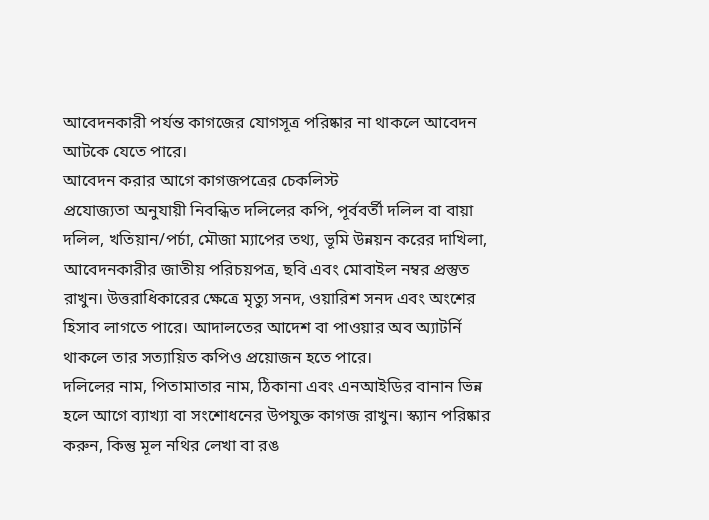আবেদনকারী পর্যন্ত কাগজের যোগসূত্র পরিষ্কার না থাকলে আবেদন আটকে যেতে পারে।
আবেদন করার আগে কাগজপত্রের চেকলিস্ট
প্রযোজ্যতা অনুযায়ী নিবন্ধিত দলিলের কপি, পূর্ববর্তী দলিল বা বায়া দলিল, খতিয়ান/পর্চা, মৌজা ম্যাপের তথ্য, ভূমি উন্নয়ন করের দাখিলা, আবেদনকারীর জাতীয় পরিচয়পত্র, ছবি এবং মোবাইল নম্বর প্রস্তুত রাখুন। উত্তরাধিকারের ক্ষেত্রে মৃত্যু সনদ, ওয়ারিশ সনদ এবং অংশের হিসাব লাগতে পারে। আদালতের আদেশ বা পাওয়ার অব অ্যাটর্নি থাকলে তার সত্যায়িত কপিও প্রয়োজন হতে পারে।
দলিলের নাম, পিতামাতার নাম, ঠিকানা এবং এনআইডির বানান ভিন্ন হলে আগে ব্যাখ্যা বা সংশোধনের উপযুক্ত কাগজ রাখুন। স্ক্যান পরিষ্কার করুন, কিন্তু মূল নথির লেখা বা রঙ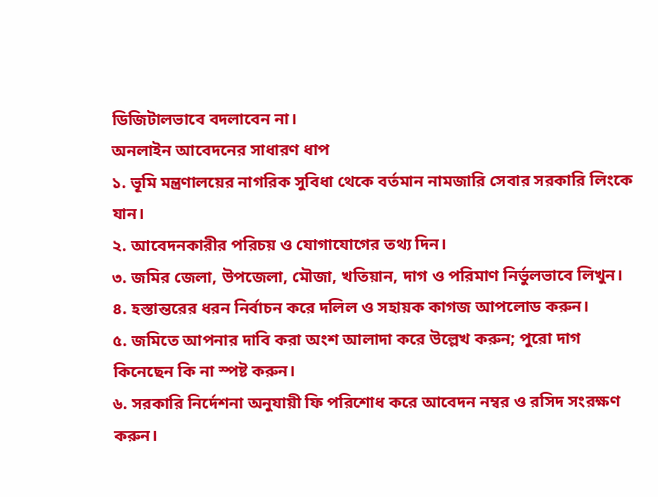ডিজিটালভাবে বদলাবেন না।
অনলাইন আবেদনের সাধারণ ধাপ
১. ভূমি মন্ত্রণালয়ের নাগরিক সুবিধা থেকে বর্তমান নামজারি সেবার সরকারি লিংকে যান।
২. আবেদনকারীর পরিচয় ও যোগাযোগের তথ্য দিন।
৩. জমির জেলা, উপজেলা, মৌজা, খতিয়ান, দাগ ও পরিমাণ নির্ভুলভাবে লিখুন।
৪. হস্তান্তরের ধরন নির্বাচন করে দলিল ও সহায়ক কাগজ আপলোড করুন।
৫. জমিতে আপনার দাবি করা অংশ আলাদা করে উল্লেখ করুন; পুরো দাগ কিনেছেন কি না স্পষ্ট করুন।
৬. সরকারি নির্দেশনা অনুযায়ী ফি পরিশোধ করে আবেদন নম্বর ও রসিদ সংরক্ষণ করুন।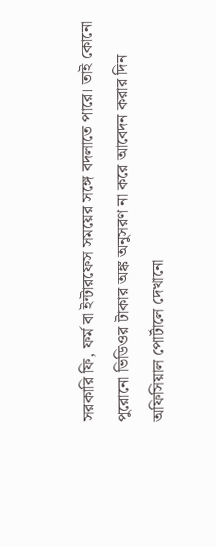সরকারি ফি, ফর্ম বা ইন্টারফেস সময়ের সঙ্গে বদলাতে পারে। তাই কোনো পুরোনো ভিডিওর টাকার অঙ্ক অনুসরণ না করে আবেদন করার দিন অফিসিয়াল পোর্টালে দেখানো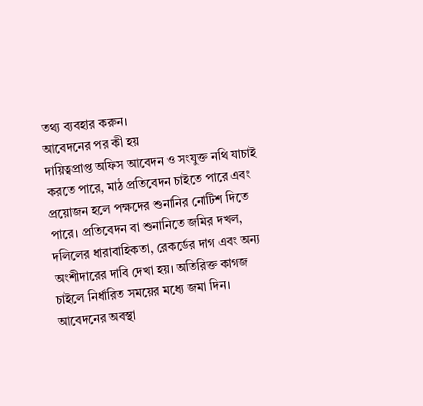তথ্য ব্যবহার করুন।
আবেদনের পর কী হয়
দায়িত্বপ্রাপ্ত অফিস আবেদন ও সংযুক্ত নথি যাচাই করতে পারে, মাঠ প্রতিবেদন চাইতে পারে এবং প্রয়োজন হলে পক্ষদের শুনানির নোটিশ দিতে পারে। প্রতিবেদন বা শুনানিতে জমির দখল, দলিলের ধারাবাহিকতা, রেকর্ডের দাগ এবং অন্য অংশীদারের দাবি দেখা হয়। অতিরিক্ত কাগজ চাইলে নির্ধারিত সময়ের মধ্যে জমা দিন।
আবেদনের অবস্থা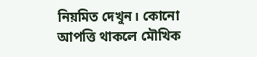নিয়মিত দেখুন। কোনো আপত্তি থাকলে মৌখিক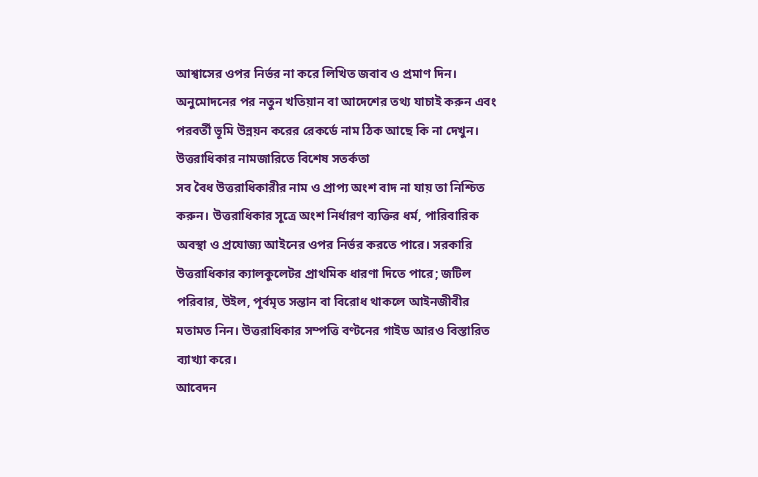আশ্বাসের ওপর নির্ভর না করে লিখিত জবাব ও প্রমাণ দিন। অনুমোদনের পর নতুন খতিয়ান বা আদেশের তথ্য যাচাই করুন এবং পরবর্তী ভূমি উন্নয়ন করের রেকর্ডে নাম ঠিক আছে কি না দেখুন।
উত্তরাধিকার নামজারিতে বিশেষ সতর্কতা
সব বৈধ উত্তরাধিকারীর নাম ও প্রাপ্য অংশ বাদ না যায় তা নিশ্চিত করুন। উত্তরাধিকার সূত্রে অংশ নির্ধারণ ব্যক্তির ধর্ম, পারিবারিক অবস্থা ও প্রযোজ্য আইনের ওপর নির্ভর করতে পারে। সরকারি উত্তরাধিকার ক্যালকুলেটর প্রাথমিক ধারণা দিতে পারে; জটিল পরিবার, উইল, পূর্বমৃত সন্তান বা বিরোধ থাকলে আইনজীবীর মতামত নিন। উত্তরাধিকার সম্পত্তি বণ্টনের গাইড আরও বিস্তারিত ব্যাখ্যা করে।
আবেদন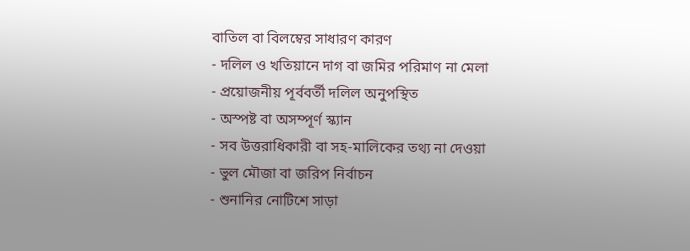বাতিল বা বিলম্বের সাধারণ কারণ
- দলিল ও খতিয়ানে দাগ বা জমির পরিমাণ না মেলা
- প্রয়োজনীয় পূর্ববর্তী দলিল অনুপস্থিত
- অস্পষ্ট বা অসম্পূর্ণ স্ক্যান
- সব উত্তরাধিকারী বা সহ-মালিকের তথ্য না দেওয়া
- ভুল মৌজা বা জরিপ নির্বাচন
- শুনানির নোটিশে সাড়া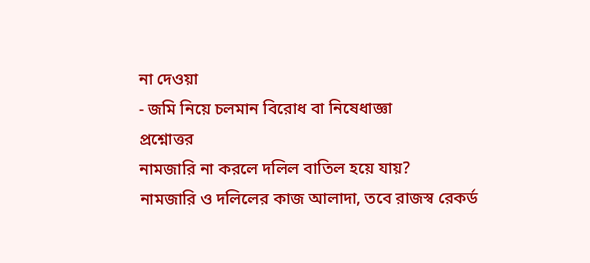না দেওয়া
- জমি নিয়ে চলমান বিরোধ বা নিষেধাজ্ঞা
প্রশ্নোত্তর
নামজারি না করলে দলিল বাতিল হয়ে যায়?
নামজারি ও দলিলের কাজ আলাদা, তবে রাজস্ব রেকর্ড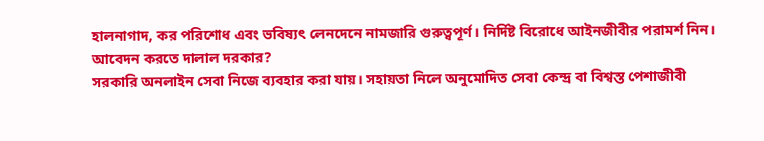হালনাগাদ, কর পরিশোধ এবং ভবিষ্যৎ লেনদেনে নামজারি গুরুত্বপূর্ণ। নির্দিষ্ট বিরোধে আইনজীবীর পরামর্শ নিন।
আবেদন করতে দালাল দরকার?
সরকারি অনলাইন সেবা নিজে ব্যবহার করা যায়। সহায়তা নিলে অনুমোদিত সেবা কেন্দ্র বা বিশ্বস্ত পেশাজীবী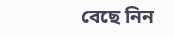বেছে নিন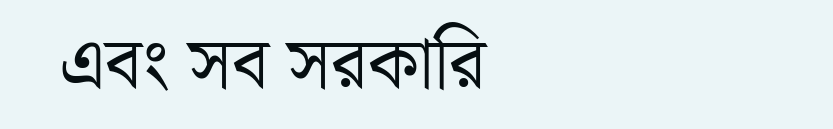এবং সব সরকারি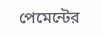পেমেন্টের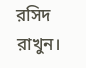রসিদ রাখুন।